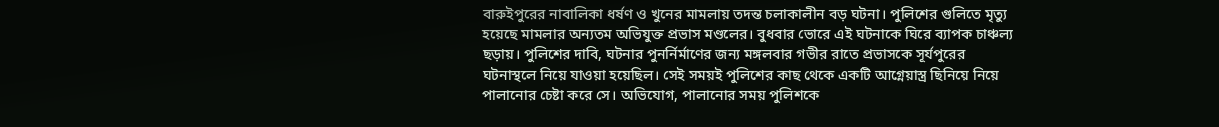বারুইপুরের নাবালিকা ধর্ষণ ও খুনের মামলায় তদন্ত চলাকালীন বড় ঘটনা। পুলিশের গুলিতে মৃত্যু হয়েছে মামলার অন্যতম অভিযুক্ত প্রভাস মণ্ডলের। বুধবার ভোরে এই ঘটনাকে ঘিরে ব্যাপক চাঞ্চল্য ছড়ায়। পুলিশের দাবি, ঘটনার পুনর্নির্মাণের জন্য মঙ্গলবার গভীর রাতে প্রভাসকে সূর্যপুরের ঘটনাস্থলে নিয়ে যাওয়া হয়েছিল। সেই সময়ই পুলিশের কাছ থেকে একটি আগ্নেয়াস্ত্র ছিনিয়ে নিয়ে পালানোর চেষ্টা করে সে। অভিযোগ, পালানোর সময় পুলিশকে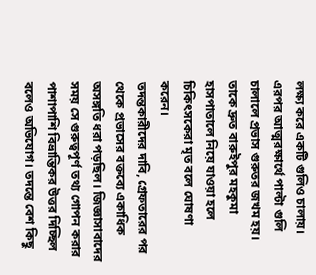লক্ষ্য করে একটি গুলিও চালায়। এরপর আত্মরক্ষার্থে পাল্টা গুলি চালালে প্রভাস গুরুতর জখম হয়। তাকে দ্রুত বারুইপুর মহকুমা হাসপাতালে নিয়ে যাওয়া হলে চিকিৎসকেরা মৃত বলে ঘোষণা করেন।
তদন্তকারীদের দাবি, গ্রেফতারের পর থেকে প্রভাসের বক্তব্যে একাধিক অসঙ্গতি ধরা পড়ছিল। জিজ্ঞাসাবাদের সময় সে গুরুত্বপূর্ণ তথ্য গোপন করার পাশাপাশি বিভ্রান্তিকর উত্তর দিচ্ছিল বলেও অভিযোগ। তদন্তে বেশ কিছু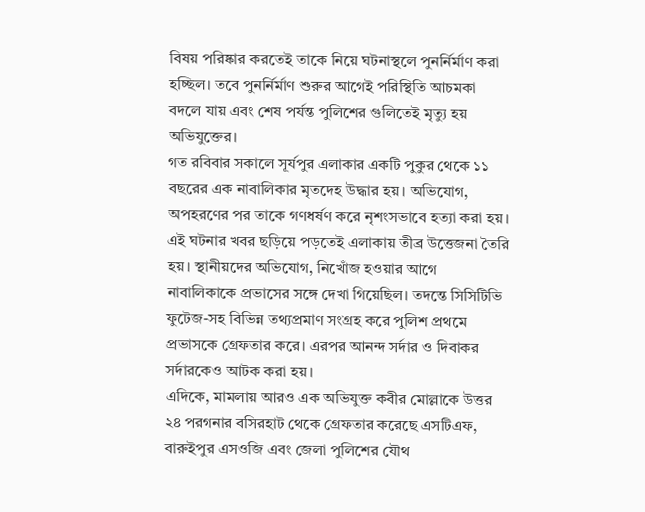বিষয় পরিষ্কার করতেই তাকে নিয়ে ঘটনাস্থলে পুনর্নির্মাণ করা হচ্ছিল। তবে পুনর্নির্মাণ শুরুর আগেই পরিস্থিতি আচমকা বদলে যায় এবং শেষ পর্যন্ত পুলিশের গুলিতেই মৃত্যু হয় অভিযুক্তের।
গত রবিবার সকালে সূর্যপুর এলাকার একটি পুকুর থেকে ১১ বছরের এক নাবালিকার মৃতদেহ উদ্ধার হয়। অভিযোগ, অপহরণের পর তাকে গণধর্ষণ করে নৃশংসভাবে হত্যা করা হয়। এই ঘটনার খবর ছড়িয়ে পড়তেই এলাকায় তীব্র উত্তেজনা তৈরি হয়। স্থানীয়দের অভিযোগ, নিখোঁজ হওয়ার আগে নাবালিকাকে প্রভাসের সঙ্গে দেখা গিয়েছিল। তদন্তে সিসিটিভি ফুটেজ-সহ বিভিন্ন তথ্যপ্রমাণ সংগ্রহ করে পুলিশ প্রথমে প্রভাসকে গ্রেফতার করে। এরপর আনন্দ সর্দার ও দিবাকর সর্দারকেও আটক করা হয়।
এদিকে, মামলায় আরও এক অভিযুক্ত কবীর মোল্লাকে উত্তর ২৪ পরগনার বসিরহাট থেকে গ্রেফতার করেছে এসটিএফ, বারুইপুর এসওজি এবং জেলা পুলিশের যৌথ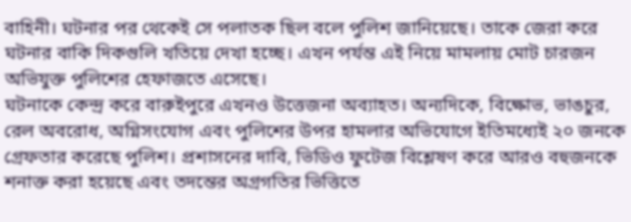বাহিনী। ঘটনার পর থেকেই সে পলাতক ছিল বলে পুলিশ জানিয়েছে। তাকে জেরা করে ঘটনার বাকি দিকগুলি খতিয়ে দেখা হচ্ছে। এখন পর্যন্ত এই নিয়ে মামলায় মোট চারজন অভিযুক্ত পুলিশের হেফাজতে এসেছে।
ঘটনাকে কেন্দ্র করে বারুইপুরে এখনও উত্তেজনা অব্যাহত। অন্যদিকে, বিক্ষোভ, ভাঙচুর, রেল অবরোধ, অগ্নিসংযোগ এবং পুলিশের উপর হামলার অভিযোগে ইতিমধ্যেই ২০ জনকে গ্রেফতার করেছে পুলিশ। প্রশাসনের দাবি, ভিডিও ফুটেজ বিশ্লেষণ করে আরও বহুজনকে শনাক্ত করা হয়েছে এবং তদন্তের অগ্রগতির ভিত্তিতে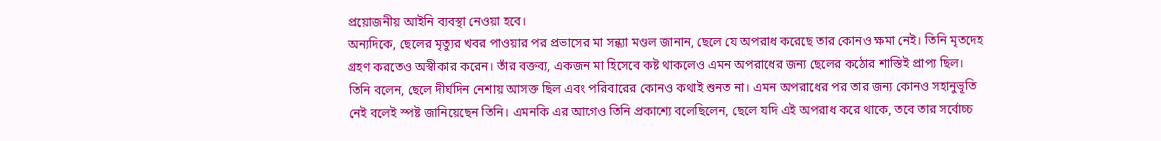প্রয়োজনীয় আইনি ব্যবস্থা নেওয়া হবে।
অন্যদিকে, ছেলের মৃত্যুর খবর পাওয়ার পর প্রভাসের মা সন্ধ্যা মণ্ডল জানান, ছেলে যে অপরাধ করেছে তার কোনও ক্ষমা নেই। তিনি মৃতদেহ গ্রহণ করতেও অস্বীকার করেন। তাঁর বক্তব্য, একজন মা হিসেবে কষ্ট থাকলেও এমন অপরাধের জন্য ছেলের কঠোর শাস্তিই প্রাপ্য ছিল। তিনি বলেন, ছেলে দীর্ঘদিন নেশায় আসক্ত ছিল এবং পরিবারের কোনও কথাই শুনত না। এমন অপরাধের পর তার জন্য কোনও সহানুভূতি নেই বলেই স্পষ্ট জানিয়েছেন তিনি। এমনকি এর আগেও তিনি প্রকাশ্যে বলেছিলেন, ছেলে যদি এই অপরাধ করে থাকে, তবে তার সর্বোচ্চ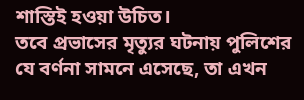শাস্তিই হওয়া উচিত।
তবে প্রভাসের মৃত্যুর ঘটনায় পুলিশের যে বর্ণনা সামনে এসেছে, তা এখন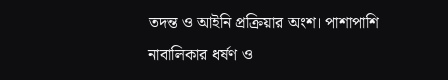তদন্ত ও আইনি প্রক্রিয়ার অংশ। পাশাপাশি নাবালিকার ধর্ষণ ও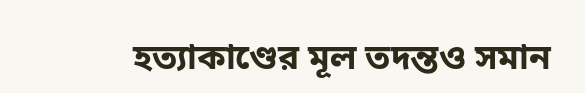হত্যাকাণ্ডের মূল তদন্তও সমান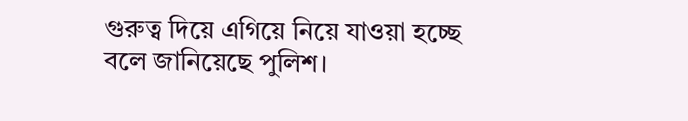গুরুত্ব দিয়ে এগিয়ে নিয়ে যাওয়া হচ্ছে বলে জানিয়েছে পুলিশ।